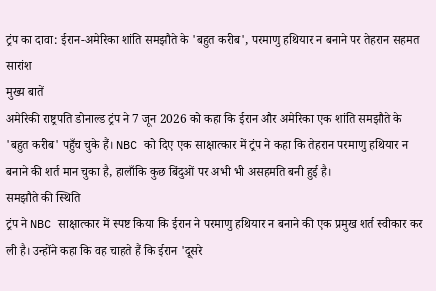ट्रंप का दावा: ईरान-अमेरिका शांति समझौते के 'बहुत करीब', परमाणु हथियार न बनाने पर तेहरान सहमत
सारांश
मुख्य बातें
अमेरिकी राष्ट्रपति डोनाल्ड ट्रंप ने 7 जून 2026 को कहा कि ईरान और अमेरिका एक शांति समझौते के 'बहुत करीब' पहुँच चुके हैं। NBC को दिए एक साक्षात्कार में ट्रंप ने कहा कि तेहरान परमाणु हथियार न बनाने की शर्त मान चुका है, हालाँकि कुछ बिंदुओं पर अभी भी असहमति बनी हुई है।
समझौते की स्थिति
ट्रंप ने NBC साक्षात्कार में स्पष्ट किया कि ईरान ने परमाणु हथियार न बनाने की एक प्रमुख शर्त स्वीकार कर ली है। उन्होंने कहा कि वह चाहते हैं कि ईरान 'दूसरे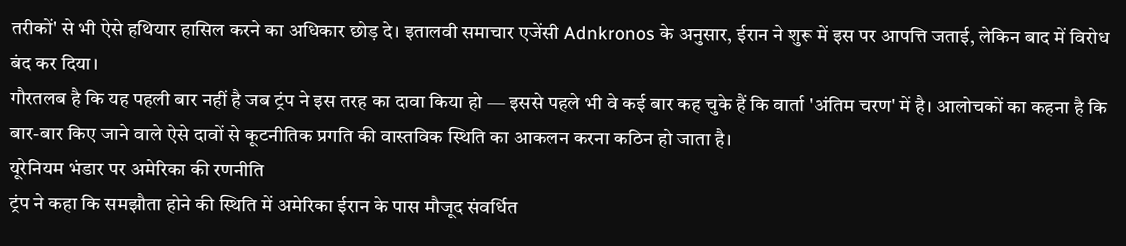तरीकों' से भी ऐसे हथियार हासिल करने का अधिकार छोड़ दे। इतालवी समाचार एजेंसी Adnkronos के अनुसार, ईरान ने शुरू में इस पर आपत्ति जताई, लेकिन बाद में विरोध बंद कर दिया।
गौरतलब है कि यह पहली बार नहीं है जब ट्रंप ने इस तरह का दावा किया हो — इससे पहले भी वे कई बार कह चुके हैं कि वार्ता 'अंतिम चरण' में है। आलोचकों का कहना है कि बार-बार किए जाने वाले ऐसे दावों से कूटनीतिक प्रगति की वास्तविक स्थिति का आकलन करना कठिन हो जाता है।
यूरेनियम भंडार पर अमेरिका की रणनीति
ट्रंप ने कहा कि समझौता होने की स्थिति में अमेरिका ईरान के पास मौजूद संवर्धित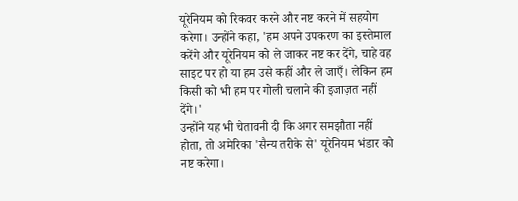यूरेनियम को रिकवर करने और नष्ट करने में सहयोग करेगा। उन्होंने कहा, 'हम अपने उपकरण का इस्तेमाल करेंगे और यूरेनियम को ले जाकर नष्ट कर देंगे, चाहे वह साइट पर हो या हम उसे कहीं और ले जाएँ। लेकिन हम किसी को भी हम पर गोली चलाने की इजाज़त नहीं देंगे।'
उन्होंने यह भी चेतावनी दी कि अगर समझौता नहीं होता, तो अमेरिका 'सैन्य तरीके से' यूरेनियम भंडार को नष्ट करेगा।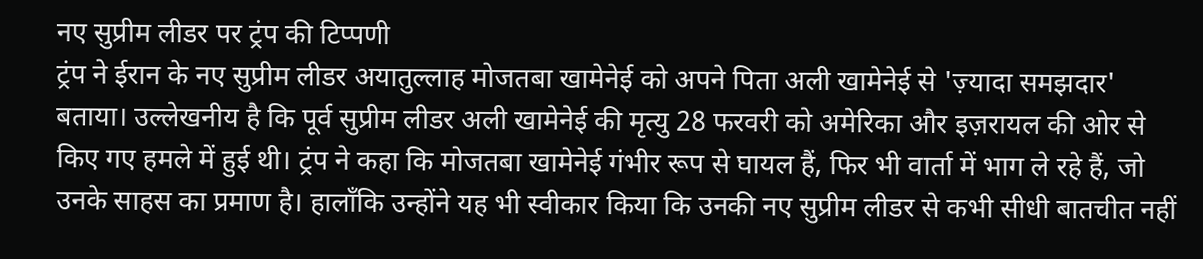नए सुप्रीम लीडर पर ट्रंप की टिप्पणी
ट्रंप ने ईरान के नए सुप्रीम लीडर अयातुल्लाह मोजतबा खामेनेई को अपने पिता अली खामेनेई से 'ज़्यादा समझदार' बताया। उल्लेखनीय है कि पूर्व सुप्रीम लीडर अली खामेनेई की मृत्यु 28 फरवरी को अमेरिका और इज़रायल की ओर से किए गए हमले में हुई थी। ट्रंप ने कहा कि मोजतबा खामेनेई गंभीर रूप से घायल हैं, फिर भी वार्ता में भाग ले रहे हैं, जो उनके साहस का प्रमाण है। हालाँकि उन्होंने यह भी स्वीकार किया कि उनकी नए सुप्रीम लीडर से कभी सीधी बातचीत नहीं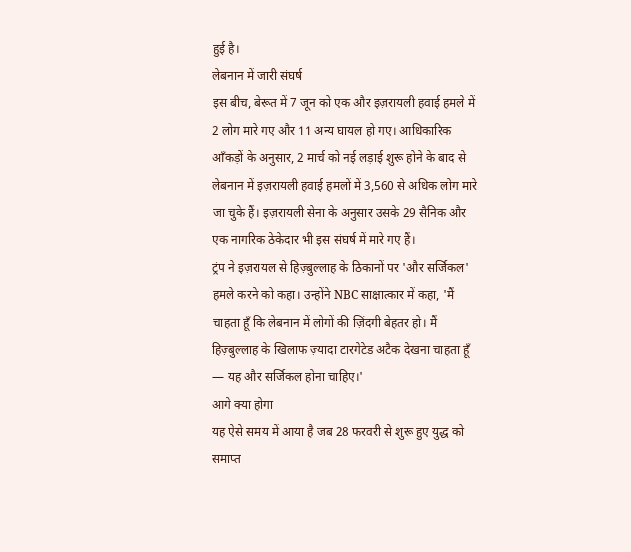हुई है।
लेबनान में जारी संघर्ष
इस बीच, बेरूत में 7 जून को एक और इज़रायली हवाई हमले में 2 लोग मारे गए और 11 अन्य घायल हो गए। आधिकारिक आँकड़ों के अनुसार, 2 मार्च को नई लड़ाई शुरू होने के बाद से लेबनान में इज़रायली हवाई हमलों में 3,560 से अधिक लोग मारे जा चुके हैं। इज़रायली सेना के अनुसार उसके 29 सैनिक और एक नागरिक ठेकेदार भी इस संघर्ष में मारे गए हैं।
ट्रंप ने इज़रायल से हिज़्बुल्लाह के ठिकानों पर 'और सर्जिकल' हमले करने को कहा। उन्होंने NBC साक्षात्कार में कहा, 'मैं चाहता हूँ कि लेबनान में लोगों की ज़िंदगी बेहतर हो। मैं हिज़्बुल्लाह के खिलाफ ज़्यादा टारगेटेड अटैक देखना चाहता हूँ — यह और सर्जिकल होना चाहिए।'
आगे क्या होगा
यह ऐसे समय में आया है जब 28 फरवरी से शुरू हुए युद्ध को समाप्त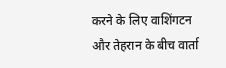करने के लिए वाशिंगटन और तेहरान के बीच वार्ता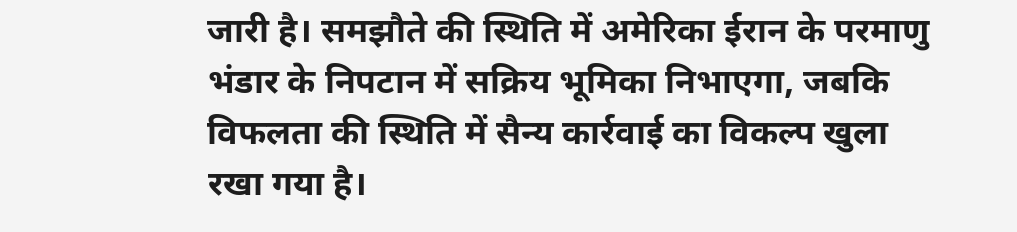जारी है। समझौते की स्थिति में अमेरिका ईरान के परमाणु भंडार के निपटान में सक्रिय भूमिका निभाएगा, जबकि विफलता की स्थिति में सैन्य कार्रवाई का विकल्प खुला रखा गया है।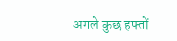अगले कुछ हफ्तों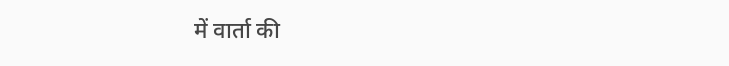में वार्ता की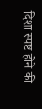दिशा स्पष्ट होने की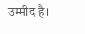उम्मीद है।